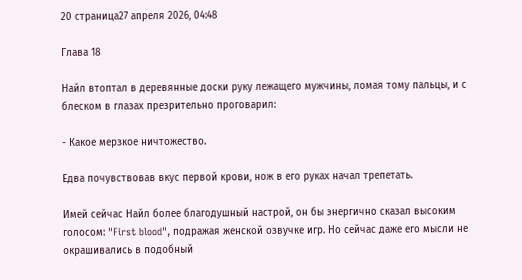20 страница27 апреля 2026, 04:48

Глава 18

Найл втоптал в деревянные доски руку лежащего мужчины, ломая тому пальцы, и с блеском в глазах презрительно проговарил:

- Какое мерзкое ничтожество.

Едва почувствовав вкус первой крови, нож в его руках начал трепетать.

Имей сейчас Найл более благодушный настрой, он бы энергично сказал высоким голосом: "First blood", подражая женской озвучке игр. Но сейчас даже его мысли не окрашивались в подобный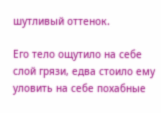шутливый оттенок.

Его тело ощутило на себе слой грязи, едва стоило ему уловить на себе похабные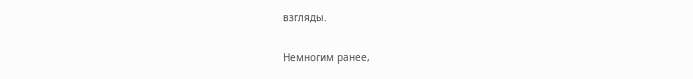взгляды.

Немногим ранее,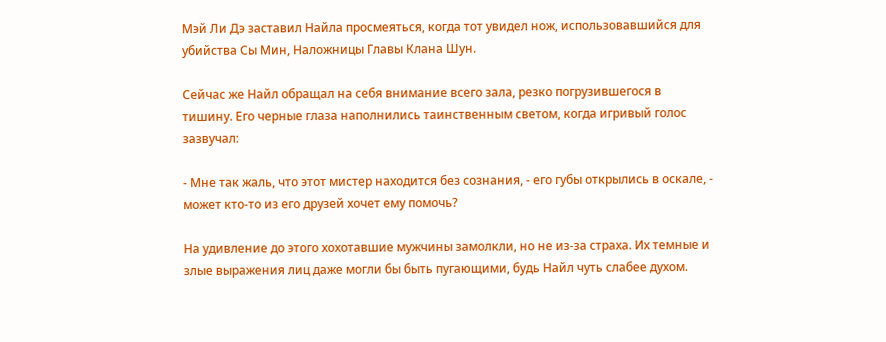Мэй Ли Дэ заставил Найла просмеяться, когда тот увидел нож, использовавшийся для убийства Сы Мин, Наложницы Главы Клана Шун.

Сейчас же Найл обращал на себя внимание всего зала, резко погрузившегося в тишину. Его черные глаза наполнились таинственным светом, когда игривый голос зазвучал:

- Мне так жаль, что этот мистер находится без сознания, - его губы открылись в оскале, - может кто-то из его друзей хочет ему помочь?

На удивление до этого хохотавшие мужчины замолкли, но не из-за страха. Их темные и злые выражения лиц даже могли бы быть пугающими, будь Найл чуть слабее духом.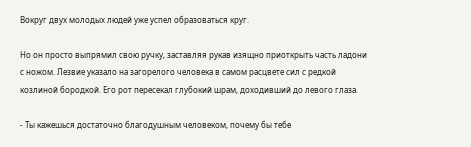Вокруг двух молодых людей уже успел образоваться круг.

Но он просто выпрямил свою ручку, заставляя рукав изящно приоткрыть часть ладони с ножом. Лезвие указало на загорелого человека в самом расцвете сил с редкой козлиной бородкой. Его рот пересекал глубокий шрам, доходивший до левого глаза.

- Ты кажешься достаточно благодушным человеком, почему бы тебе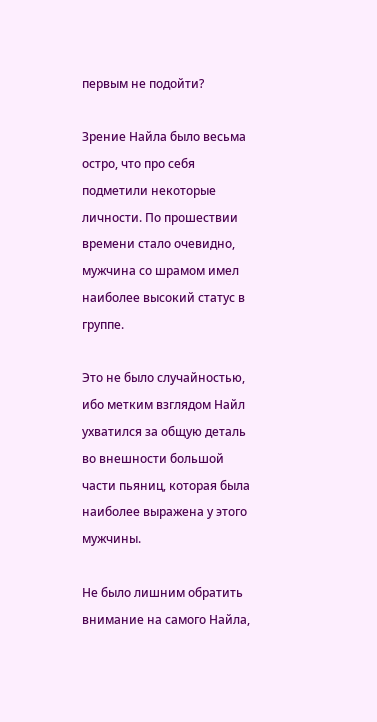первым не подойти?

Зрение Найла было весьма остро, что про себя подметили некоторые личности. По прошествии времени стало очевидно, мужчина со шрамом имел наиболее высокий статус в группе.

Это не было случайностью, ибо метким взглядом Найл ухватился за общую деталь во внешности большой части пьяниц, которая была наиболее выражена у этого мужчины.

Не было лишним обратить внимание на самого Найла,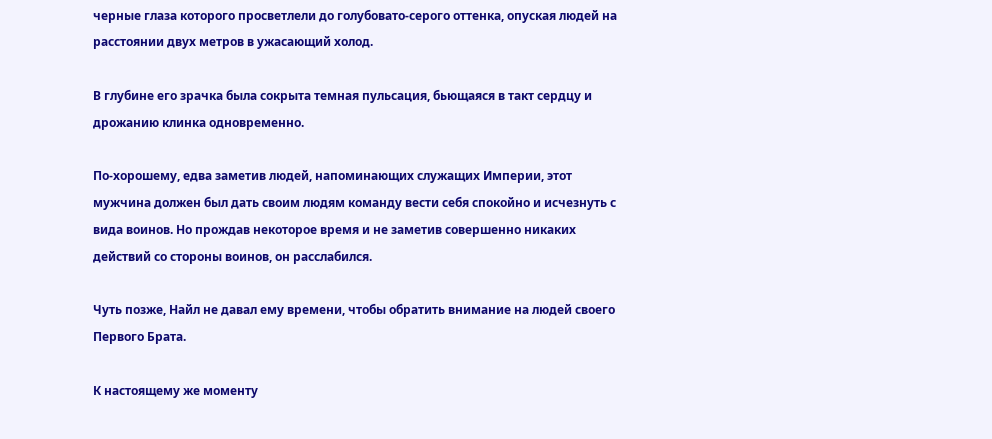черные глаза которого просветлели до голубовато-серого оттенка, опуская людей на расстоянии двух метров в ужасающий холод.

В глубине его зрачка была сокрыта темная пульсация, бьющаяся в такт сердцу и дрожанию клинка одновременно.

По-хорошему, едва заметив людей, напоминающих служащих Империи, этот мужчина должен был дать своим людям команду вести себя спокойно и исчезнуть с вида воинов. Но прождав некоторое время и не заметив совершенно никаких действий со стороны воинов, он расслабился.

Чуть позже, Найл не давал ему времени, чтобы обратить внимание на людей своего Первого Брата.

К настоящему же моменту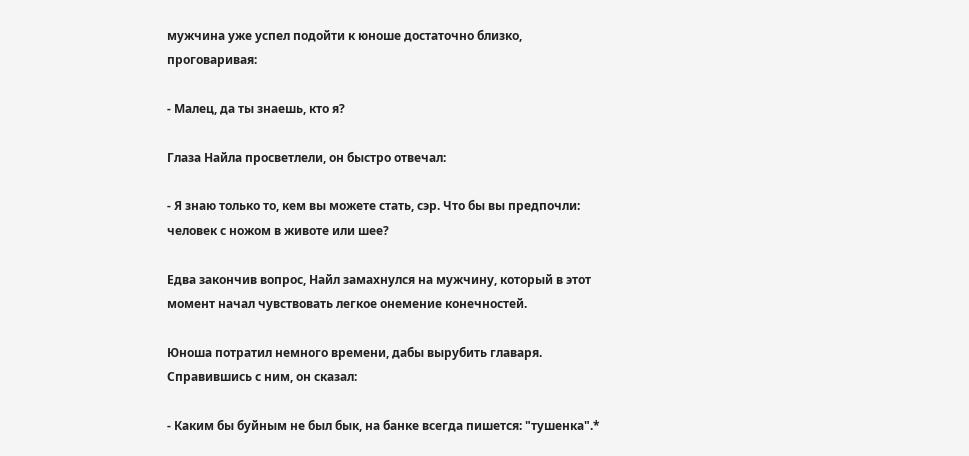мужчина уже успел подойти к юноше достаточно близко, проговаривая:

- Малец, да ты знаешь, кто я?

Глаза Найла просветлели, он быстро отвечал:

- Я знаю только то, кем вы можете стать, сэр. Что бы вы предпочли: человек с ножом в животе или шее?

Едва закончив вопрос, Найл замахнулся на мужчину, который в этот момент начал чувствовать легкое онемение конечностей.

Юноша потратил немного времени, дабы вырубить главаря. Справившись с ним, он сказал:

- Каким бы буйным не был бык, на банке всегда пишется: "тушенка".*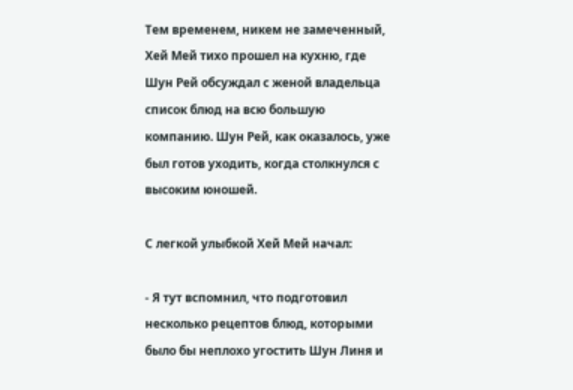Тем временем, никем не замеченный, Хей Мей тихо прошел на кухню, где Шун Рей обсуждал с женой владельца список блюд на всю большую компанию. Шун Рей, как оказалось, уже был готов уходить, когда столкнулся с высоким юношей.

С легкой улыбкой Хей Мей начал:

- Я тут вспомнил, что подготовил несколько рецептов блюд, которыми было бы неплохо угостить Шун Линя и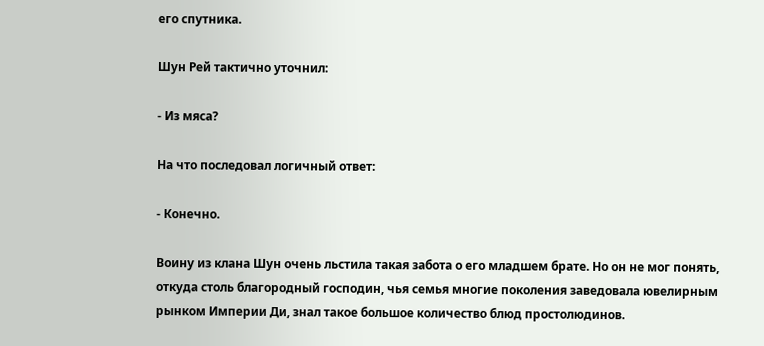его спутника.

Шун Рей тактично уточнил:

- Из мяса?

На что последовал логичный ответ:

- Конечно.

Воину из клана Шун очень льстила такая забота о его младшем брате. Но он не мог понять, откуда столь благородный господин, чья семья многие поколения заведовала ювелирным рынком Империи Ди, знал такое большое количество блюд простолюдинов.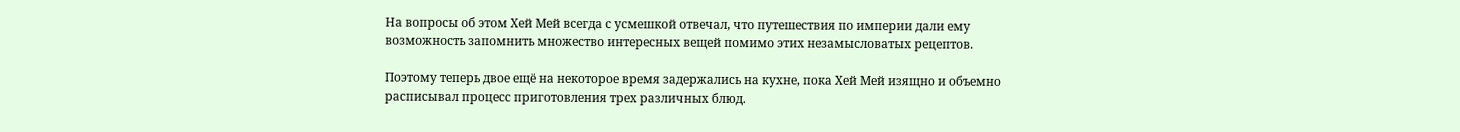На вопросы об этом Хей Мей всегда с усмешкой отвечал, что путешествия по империи дали ему возможность запомнить множество интересных вещей помимо этих незамысловатых рецептов.

Поэтому теперь двое ещё на некоторое время задержались на кухне, пока Хей Мей изящно и объемно расписывал процесс приготовления трех различных блюд.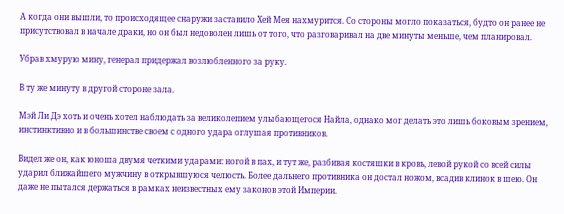А когда они вышли, то происходящее снаружи заставило Хей Мея нахмурится. Со стороны могло показаться, будто он ранее не присутствовал в начале драки, но он был недоволен лишь от того, что разговаривал на две минуты меньше, чем планировал.

Убрав хмурую мину, генерал придержал возлюбленного за руку.

В ту же минуту в другой стороне зала.

Мэй Ли Дэ хоть и очень хотел наблюдать за великолепием улыбающегося Найла, однако мог делать это лишь боковым зрением, инстинктивно и в большинстве своем с одного удара оглушая противников.

Видел же он, как юноша двумя четкими ударами: ногой в пах, и тут же, разбивая костяшки в кровь, левой рукой со всей силы ударил ближайшего мужчину в открывшуюся челюсть. Более дальнего противника он достал ножом, всадив клинок в шею. Он даже не пытался держаться в рамках неизвестных ему законов этой Империи.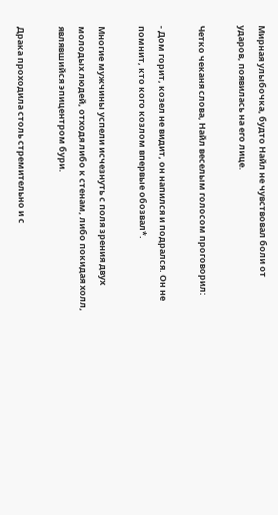Мирная улыбочка, будто Найл не чувствовал боли от ударов, появилась на его лице.

Четко чеканя слова, Найл веселым голосом проговорил:

- Дом горит, козел не видит, он напился и подрался. Он не помнит, кто кого козлом впервые обозвал*.

Многие мужчины успели исчезнуть с поля зрения двух молодых людей, отходя либо к стенам, либо покидая холл, являвшийся эпицентром бури.

Драка проходила столь стремительно и с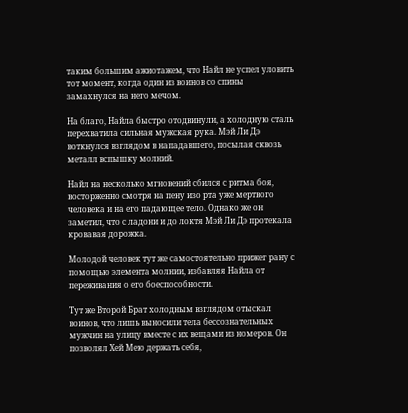таким большим ажиотажем, что Найл не успел уловить тот момент, когда один из воинов со спины замахнулся на него мечом.

На благо, Найла быстро отодвинули, а холодную сталь перехватила сильная мужская рука. Мэй Ли Дэ воткнулся взглядом в нападавшего, посылая сквозь металл вспышку молний.

Найл на несколько мгновений сбился с ритма боя, восторженно смотря на пену изо рта уже мертвого человека и на его падающее тело. Однако же он заметил, что с ладони и до локтя Мэй Ли Дэ протекала кровавая дорожка.

Молодой человек тут же самостоятельно прижег рану с помощью элемента молнии, избавляя Найла от переживания о его боеспособности.

Тут же Второй Брат холодным взглядом отыскал воинов, что лишь выносили тела бессознательных мужчин на улицу вместе с их вещами из номеров. Он позволял Хей Мею держать себя,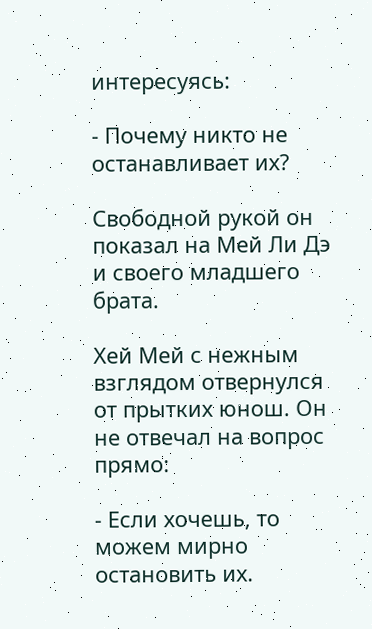интересуясь:

- Почему никто не останавливает их?

Свободной рукой он показал на Мей Ли Дэ и своего младшего брата.

Хей Мей с нежным взглядом отвернулся от прытких юнош. Он не отвечал на вопрос прямо:

- Если хочешь, то можем мирно остановить их.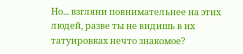Но... взгляни повнимательнее на этих людей, разве ты не видишь в их татуировках нечто знакомое?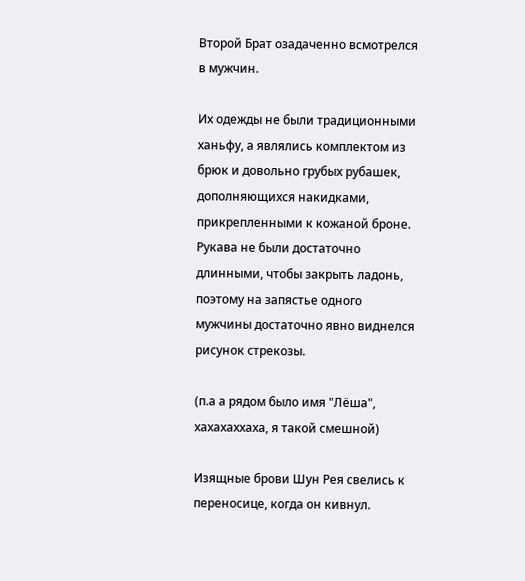Второй Брат озадаченно всмотрелся в мужчин.

Их одежды не были традиционными ханьфу, а являлись комплектом из брюк и довольно грубых рубашек, дополняющихся накидками, прикрепленными к кожаной броне. Рукава не были достаточно длинными, чтобы закрыть ладонь, поэтому на запястье одного мужчины достаточно явно виднелся рисунок стрекозы.

(п.а а рядом было имя "Лёша", хахахаххаха, я такой смешной)

Изящные брови Шун Рея свелись к переносице, когда он кивнул.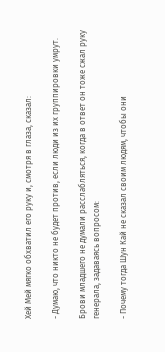Хей Мей мягко обхватил его руку и, смотря в глаза, сказал:

- Думаю, что никто не будет против, если люди из их группировки умрут.

Брови младшего не думали расслабляться, когда в ответ он тоже сжал руку генерала, задаваясь вопросом:

- Почему тогда Шун Кай не сказал своим людям, чтобы они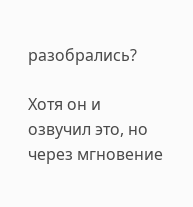разобрались?

Хотя он и озвучил это, но через мгновение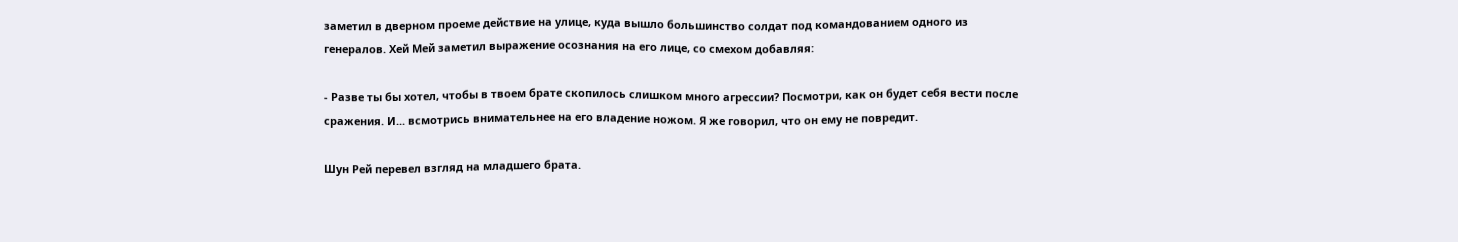заметил в дверном проеме действие на улице, куда вышло большинство солдат под командованием одного из генералов. Хей Мей заметил выражение осознания на его лице, со смехом добавляя:

- Разве ты бы хотел, чтобы в твоем брате скопилось слишком много агрессии? Посмотри, как он будет себя вести после сражения. И... всмотрись внимательнее на его владение ножом. Я же говорил, что он ему не повредит.

Шун Рей перевел взгляд на младшего брата.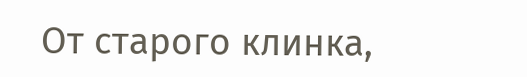От старого клинка,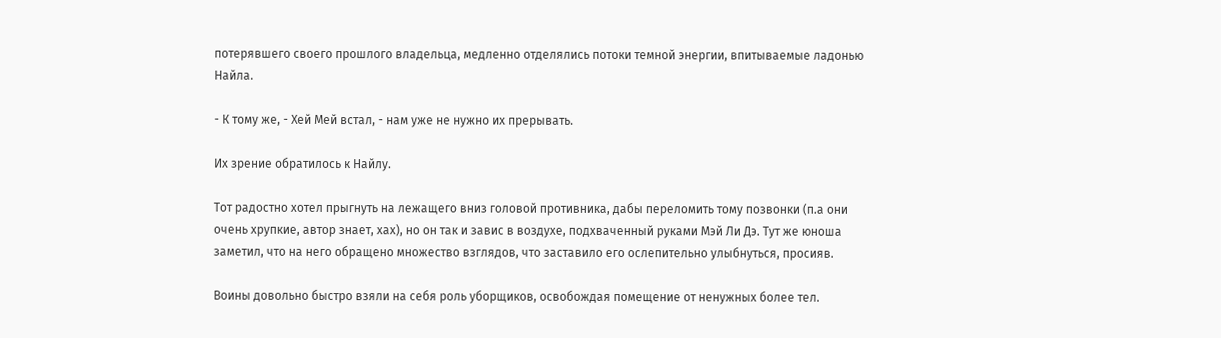потерявшего своего прошлого владельца, медленно отделялись потоки темной энергии, впитываемые ладонью Найла.

- К тому же, - Хей Мей встал, - нам уже не нужно их прерывать.

Их зрение обратилось к Найлу.

Тот радостно хотел прыгнуть на лежащего вниз головой противника, дабы переломить тому позвонки (п.а они очень хрупкие, автор знает, хах), но он так и завис в воздухе, подхваченный руками Мэй Ли Дэ. Тут же юноша заметил, что на него обращено множество взглядов, что заставило его ослепительно улыбнуться, просияв.

Воины довольно быстро взяли на себя роль уборщиков, освобождая помещение от ненужных более тел.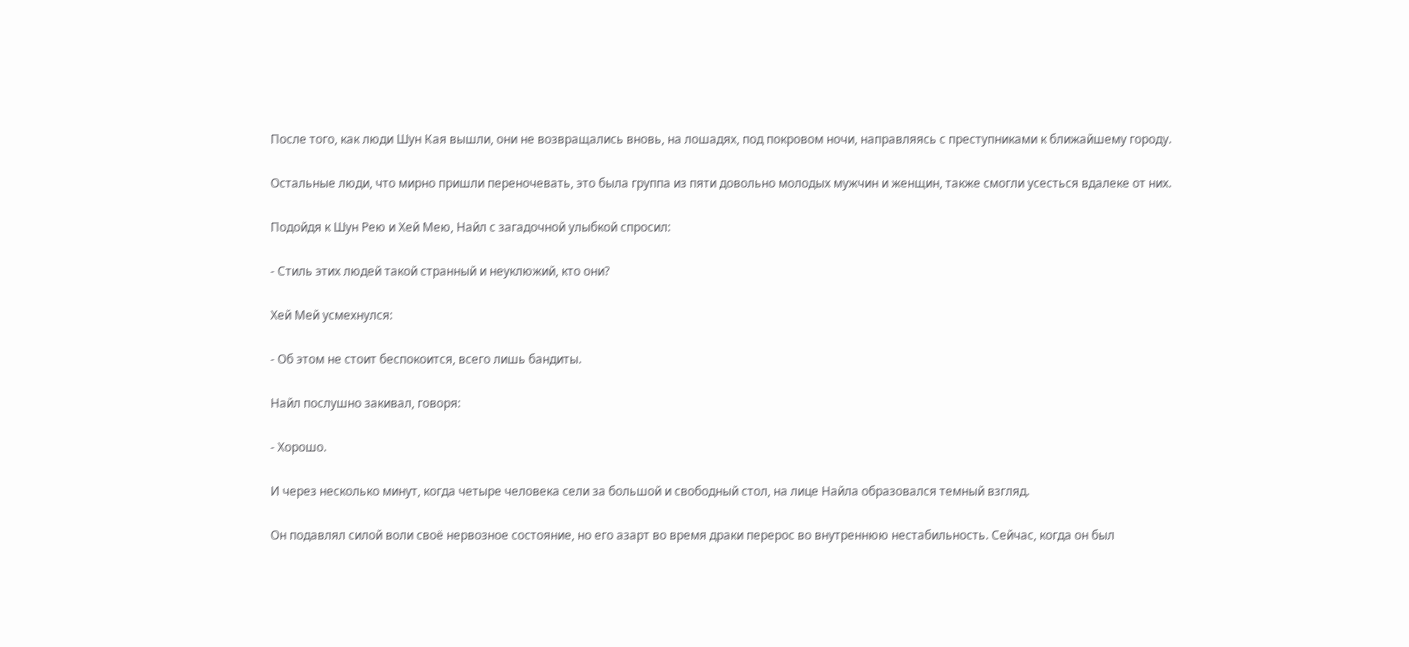После того, как люди Шун Кая вышли, они не возвращались вновь, на лошадях, под покровом ночи, направляясь с преступниками к ближайшему городу.

Остальные люди, что мирно пришли переночевать, это была группа из пяти довольно молодых мужчин и женщин, также смогли усесться вдалеке от них.

Подойдя к Шун Рею и Хей Мею, Найл с загадочной улыбкой спросил:

- Стиль этих людей такой странный и неуклюжий, кто они?

Хей Мей усмехнулся:

- Об этом не стоит беспокоится, всего лишь бандиты.

Найл послушно закивал, говоря:

- Хорошо.

И через несколько минут, когда четыре человека сели за большой и свободный стол, на лице Найла образовался темный взгляд.

Он подавлял силой воли своё нервозное состояние, но его азарт во время драки перерос во внутреннюю нестабильность. Сейчас, когда он был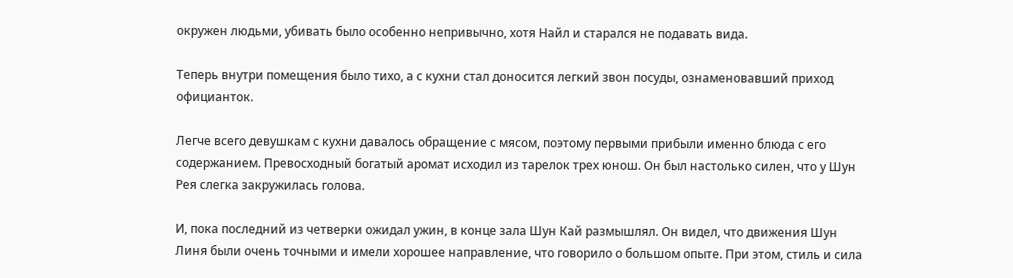окружен людьми, убивать было особенно непривычно, хотя Найл и старался не подавать вида.

Теперь внутри помещения было тихо, а с кухни стал доносится легкий звон посуды, ознаменовавший приход официанток.

Легче всего девушкам с кухни давалось обращение с мясом, поэтому первыми прибыли именно блюда с его содержанием. Превосходный богатый аромат исходил из тарелок трех юнош. Он был настолько силен, что у Шун Рея слегка закружилась голова.

И, пока последний из четверки ожидал ужин, в конце зала Шун Кай размышлял. Он видел, что движения Шун Линя были очень точными и имели хорошее направление, что говорило о большом опыте. При этом, стиль и сила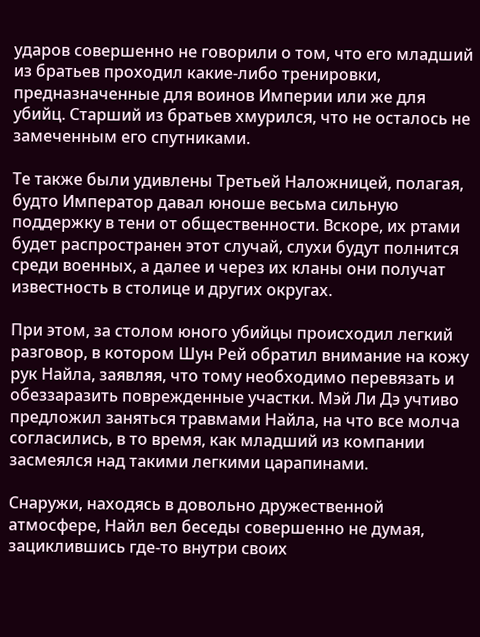ударов совершенно не говорили о том, что его младший из братьев проходил какие-либо тренировки, предназначенные для воинов Империи или же для убийц. Старший из братьев хмурился, что не осталось не замеченным его спутниками.

Те также были удивлены Третьей Наложницей, полагая, будто Император давал юноше весьма сильную поддержку в тени от общественности. Вскоре, их ртами будет распространен этот случай, слухи будут полнится среди военных, а далее и через их кланы они получат известность в столице и других округах.

При этом, за столом юного убийцы происходил легкий разговор, в котором Шун Рей обратил внимание на кожу рук Найла, заявляя, что тому необходимо перевязать и обеззаразить поврежденные участки. Мэй Ли Дэ учтиво предложил заняться травмами Найла, на что все молча согласились, в то время, как младший из компании засмеялся над такими легкими царапинами.

Снаружи, находясь в довольно дружественной атмосфере, Найл вел беседы совершенно не думая, зациклившись где-то внутри своих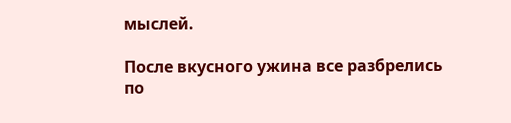мыслей.

После вкусного ужина все разбрелись по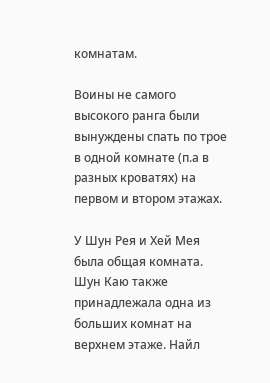комнатам.

Воины не самого высокого ранга были вынуждены спать по трое в одной комнате (п.а в разных кроватях) на первом и втором этажах.

У Шун Рея и Хей Мея была общая комната. Шун Каю также принадлежала одна из больших комнат на верхнем этаже. Найл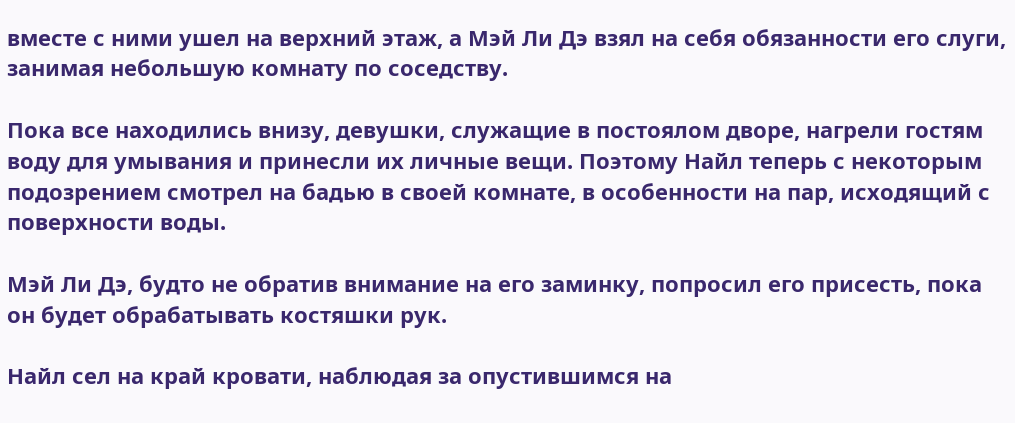вместе с ними ушел на верхний этаж, а Мэй Ли Дэ взял на себя обязанности его слуги, занимая небольшую комнату по соседству.

Пока все находились внизу, девушки, служащие в постоялом дворе, нагрели гостям воду для умывания и принесли их личные вещи. Поэтому Найл теперь с некоторым подозрением смотрел на бадью в своей комнате, в особенности на пар, исходящий с поверхности воды.

Мэй Ли Дэ, будто не обратив внимание на его заминку, попросил его присесть, пока он будет обрабатывать костяшки рук.

Найл сел на край кровати, наблюдая за опустившимся на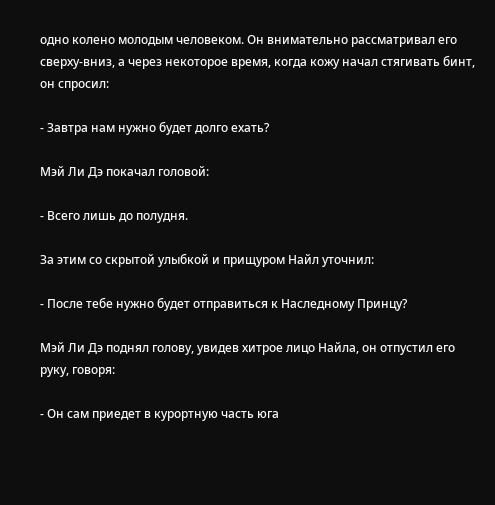одно колено молодым человеком. Он внимательно рассматривал его сверху-вниз, а через некоторое время, когда кожу начал стягивать бинт, он спросил:

- Завтра нам нужно будет долго ехать?

Мэй Ли Дэ покачал головой:

- Всего лишь до полудня.

За этим со скрытой улыбкой и прищуром Найл уточнил:

- После тебе нужно будет отправиться к Наследному Принцу?

Мэй Ли Дэ поднял голову, увидев хитрое лицо Найла, он отпустил его руку, говоря:

- Он сам приедет в курортную часть юга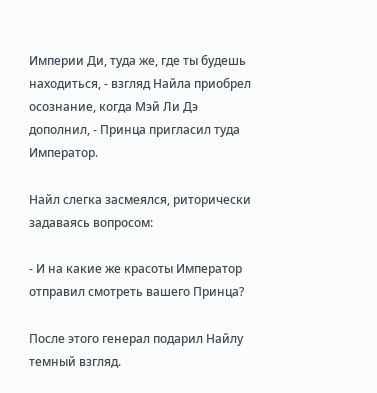Империи Ди, туда же, где ты будешь находиться, - взгляд Найла приобрел осознание, когда Мэй Ли Дэ дополнил, - Принца пригласил туда Император.

Найл слегка засмеялся, риторически задаваясь вопросом:

- И на какие же красоты Император отправил смотреть вашего Принца?

После этого генерал подарил Найлу темный взгляд.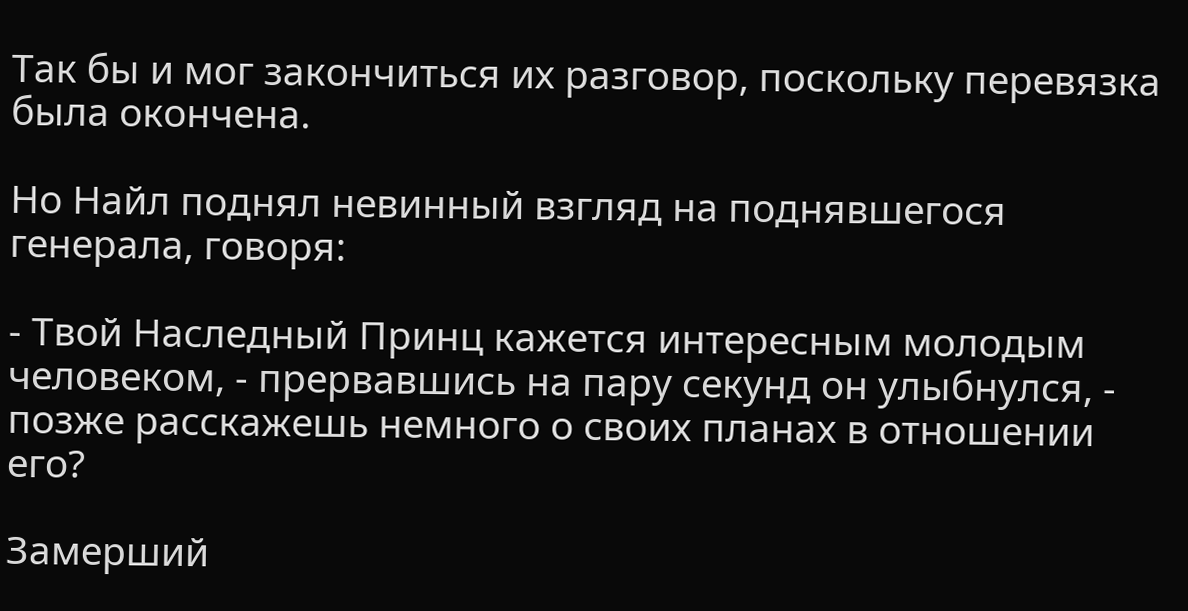Так бы и мог закончиться их разговор, поскольку перевязка была окончена.

Но Найл поднял невинный взгляд на поднявшегося генерала, говоря:

- Твой Наследный Принц кажется интересным молодым человеком, - прервавшись на пару секунд он улыбнулся, - позже расскажешь немного о своих планах в отношении его?

Замерший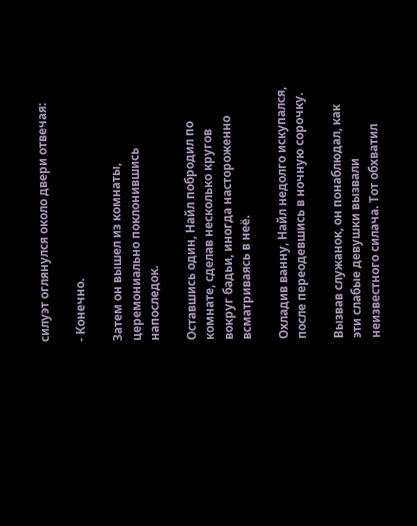силуэт оглянулся около двери отвечая:

- Конечно.

Затем он вышел из комнаты, церемониально поклонившись напоследок.

Оставшись один, Найл побродил по комнате, сделав несколько кругов вокруг бадьи, иногда настороженно всматриваясь в неё.

Охладив ванну, Найл недолго искупался, после переодевшись в ночную сорочку.

Вызвав служанок, он понаблюдал, как эти слабые девушки вызвали неизвестного силача. Тот обхватил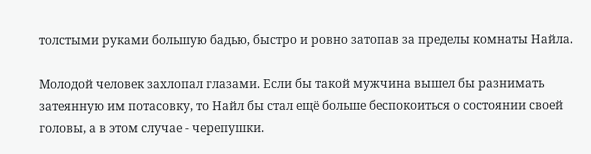толстыми руками большую бадью, быстро и ровно затопав за пределы комнаты Найла.

Молодой человек захлопал глазами. Если бы такой мужчина вышел бы разнимать затеянную им потасовку, то Найл бы стал ещё больше беспокоиться о состоянии своей головы, а в этом случае - черепушки.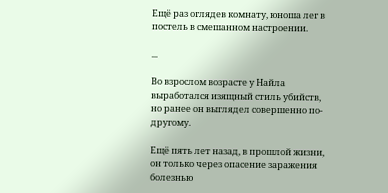Ещё раз оглядев комнату, юноша лег в постель в смешанном настроении.

...

Во взрослом возрасте у Найла выработался изящный стиль убийств, но ранее он выглядел совершенно по-другому.

Ещё пять лет назад, в прошлой жизни, он только через опасение заражения болезнью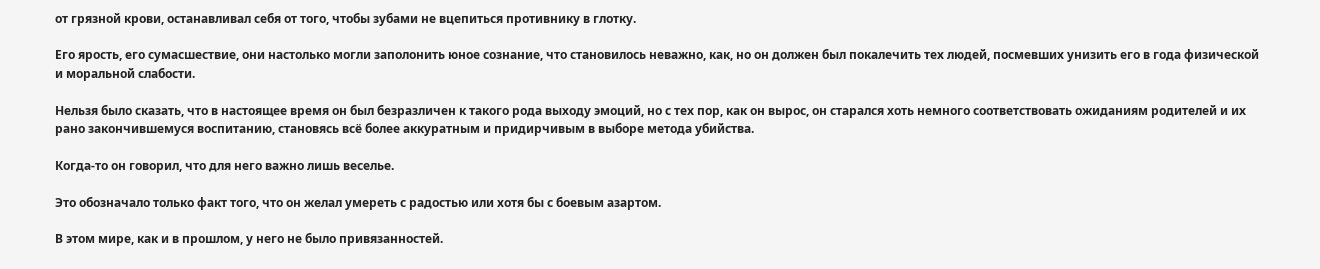от грязной крови, останавливал себя от того, чтобы зубами не вцепиться противнику в глотку.

Его ярость, его сумасшествие, они настолько могли заполонить юное сознание, что становилось неважно, как, но он должен был покалечить тех людей, посмевших унизить его в года физической и моральной слабости.

Нельзя было сказать, что в настоящее время он был безразличен к такого рода выходу эмоций, но с тех пор, как он вырос, он старался хоть немного соответствовать ожиданиям родителей и их рано закончившемуся воспитанию, становясь всё более аккуратным и придирчивым в выборе метода убийства.

Когда-то он говорил, что для него важно лишь веселье.

Это обозначало только факт того, что он желал умереть с радостью или хотя бы с боевым азартом.

В этом мире, как и в прошлом, у него не было привязанностей.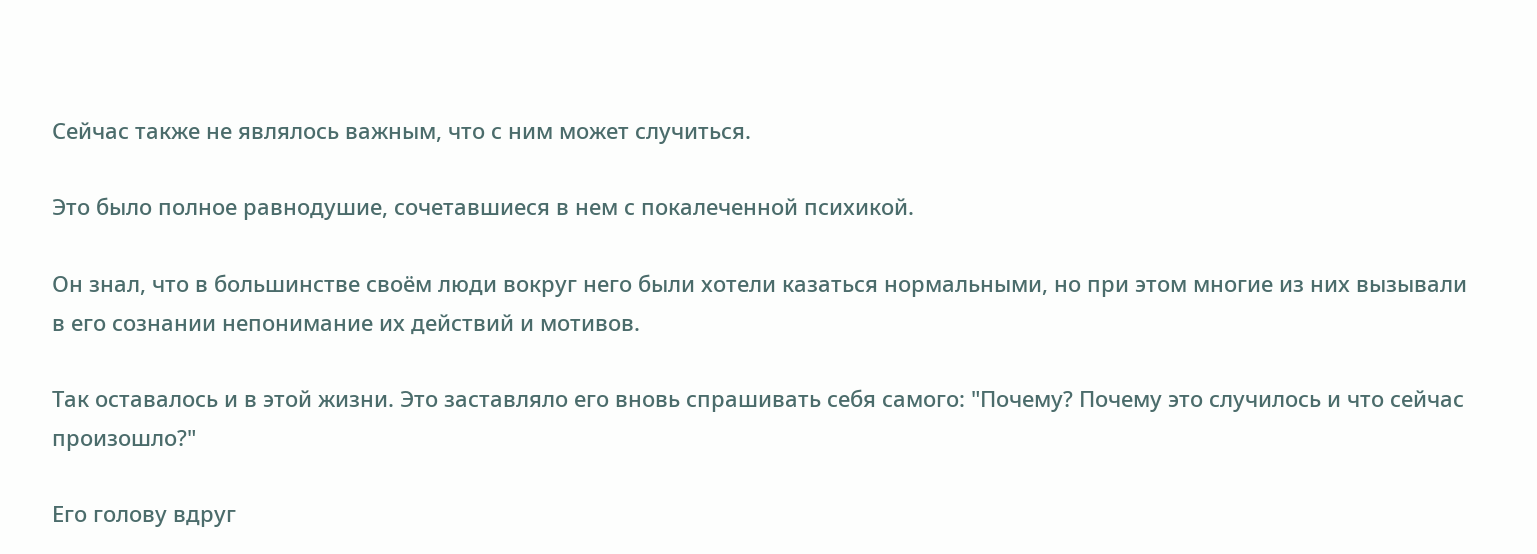Сейчас также не являлось важным, что с ним может случиться.

Это было полное равнодушие, сочетавшиеся в нем с покалеченной психикой.

Он знал, что в большинстве своём люди вокруг него были хотели казаться нормальными, но при этом многие из них вызывали в его сознании непонимание их действий и мотивов.

Так оставалось и в этой жизни. Это заставляло его вновь спрашивать себя самого: "Почему? Почему это случилось и что сейчас произошло?"

Его голову вдруг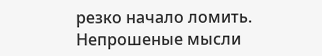резко начало ломить. Непрошеные мысли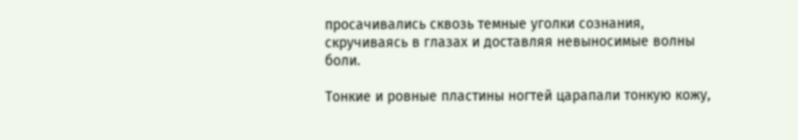просачивались сквозь темные уголки сознания, скручиваясь в глазах и доставляя невыносимые волны боли.

Тонкие и ровные пластины ногтей царапали тонкую кожу,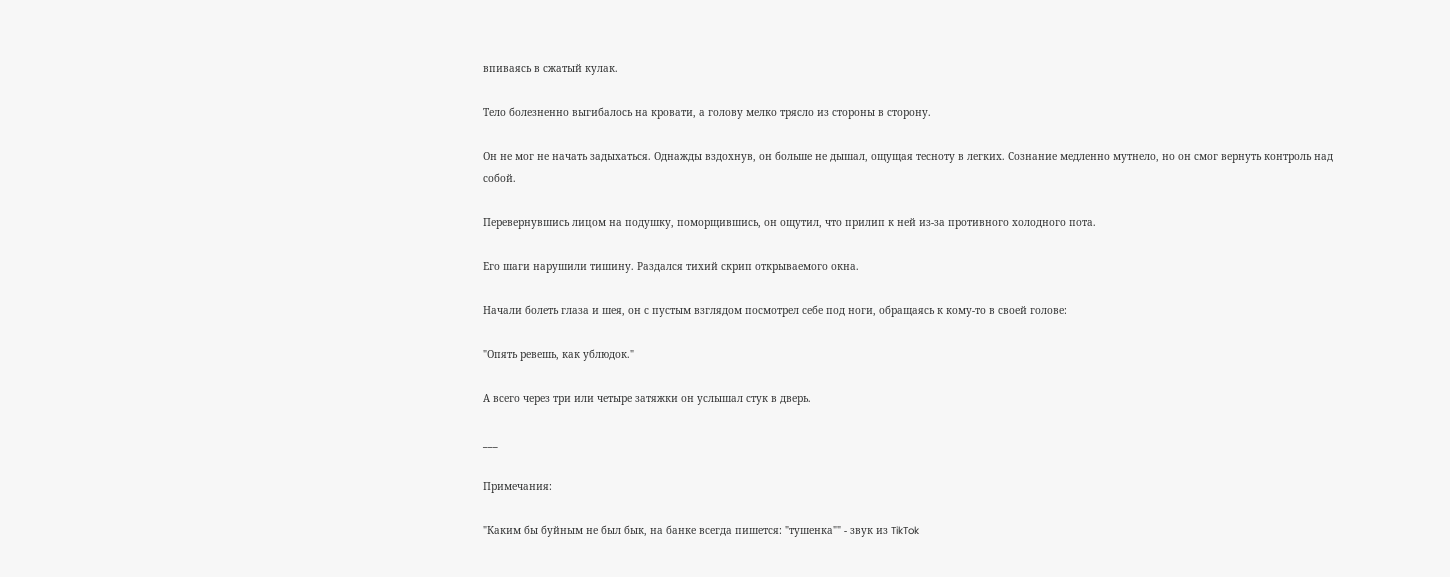впиваясь в сжатый кулак.

Тело болезненно выгибалось на кровати, а голову мелко трясло из стороны в сторону.

Он не мог не начать задыхаться. Однажды вздохнув, он больше не дышал, ощущая тесноту в легких. Сознание медленно мутнело, но он смог вернуть контроль над собой.

Перевернувшись лицом на подушку, поморщившись, он ощутил, что прилип к ней из-за противного холодного пота.

Его шаги нарушили тишину. Раздался тихий скрип открываемого окна.

Начали болеть глаза и шея, он с пустым взглядом посмотрел себе под ноги, обращаясь к кому-то в своей голове:

"Опять ревешь, как ублюдок."

А всего через три или четыре затяжки он услышал стук в дверь.

___

Примечания:

"Каким бы буйным не был бык, на банке всегда пишется: "тушенка"" - звук из TikTok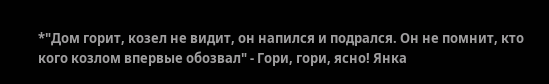*"Дом горит, козел не видит, он напился и подрался. Он не помнит, кто кого козлом впервые обозвал" - Гори, гори, ясно! Янка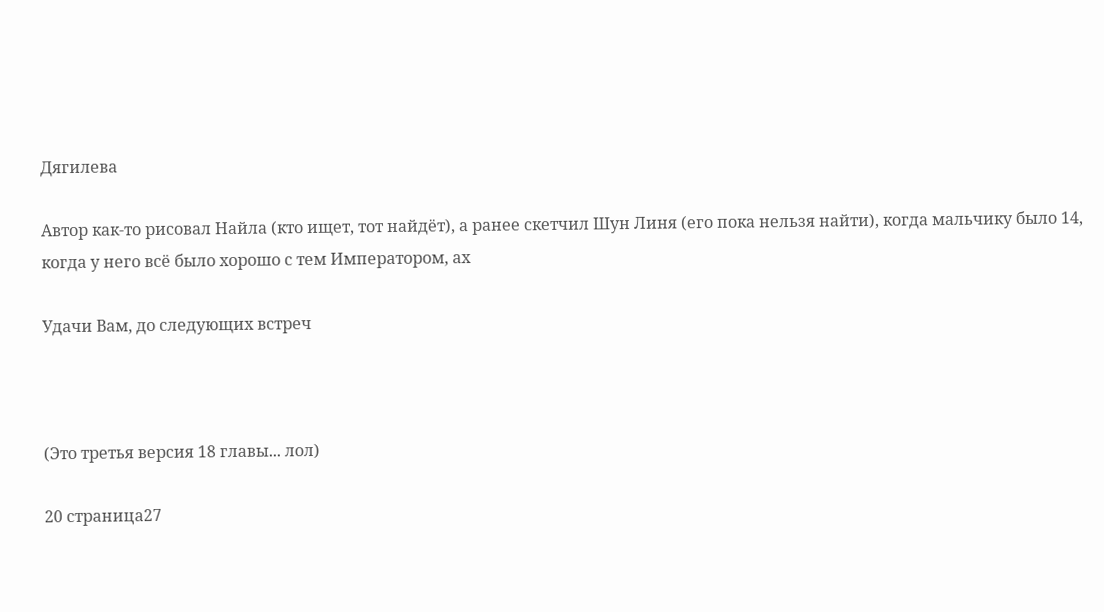Дягилева

Автор как-то рисовал Найла (кто ищет, тот найдёт), а ранее скетчил Шун Линя (его пока нельзя найти), когда мальчику было 14, когда у него всё было хорошо с тем Императором, ах

Удачи Вам, до следующих встреч



(Это третья версия 18 главы... лол)

20 страница27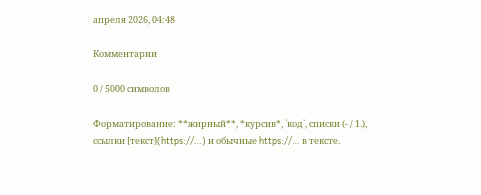апреля 2026, 04:48

Комментарии

0 / 5000 символов

Форматирование: **жирный**, *курсив*, `код`, списки (- / 1.), ссылки [текст](https://…) и обычные https://… в тексте.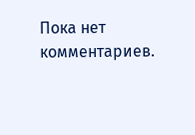Пока нет комментариев.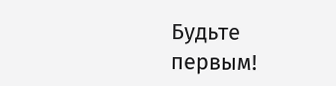Будьте первым!